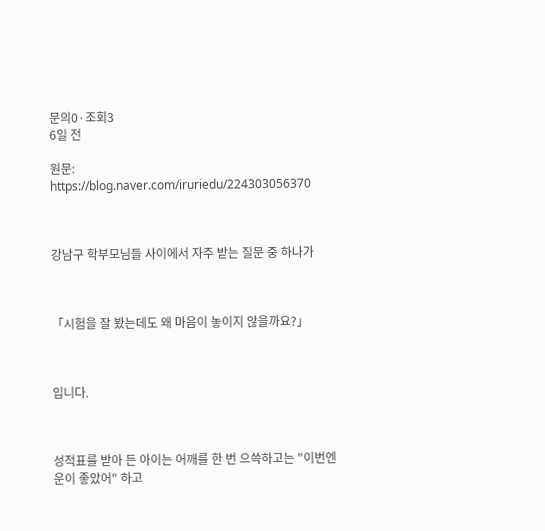문의0·조회3
6일 전

원문: https://blog.naver.com/iruriedu/224303056370



강남구 학부모님들 사이에서 자주 받는 질문 중 하나가



「시험을 잘 봤는데도 왜 마음이 놓이지 않을까요?」



입니다.



성적표를 받아 든 아이는 어깨를 한 번 으쓱하고는 "이번엔 운이 좋았어" 하고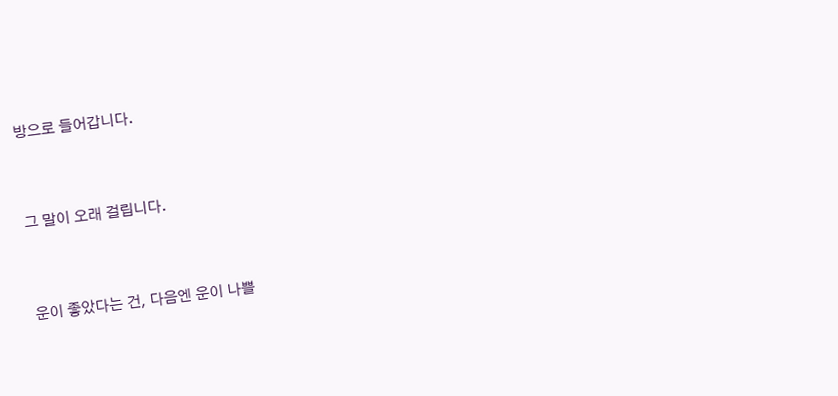방으로 들어갑니다.


그 말이 오래 걸립니다.


운이 좋았다는 건, 다음엔 운이 나쁠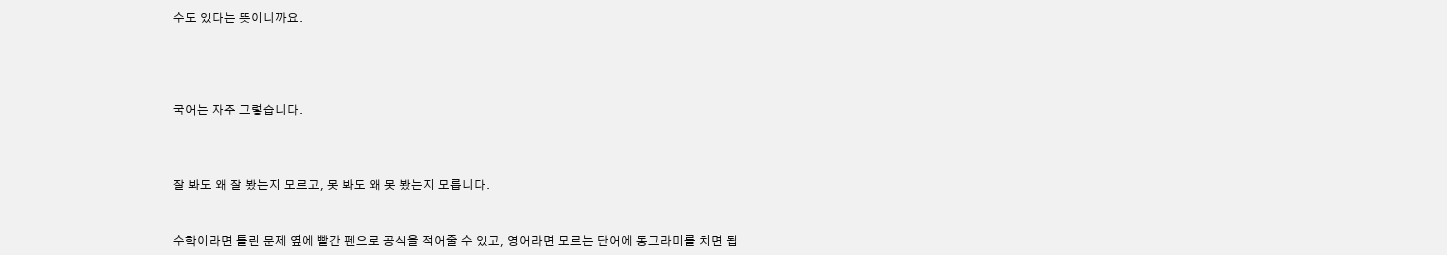수도 있다는 뜻이니까요.




국어는 자주 그렇습니다.



잘 봐도 왜 잘 봤는지 모르고, 못 봐도 왜 못 봤는지 모릅니다.


수학이라면 틀린 문제 옆에 빨간 펜으로 공식을 적어줄 수 있고, 영어라면 모르는 단어에 동그라미를 치면 됩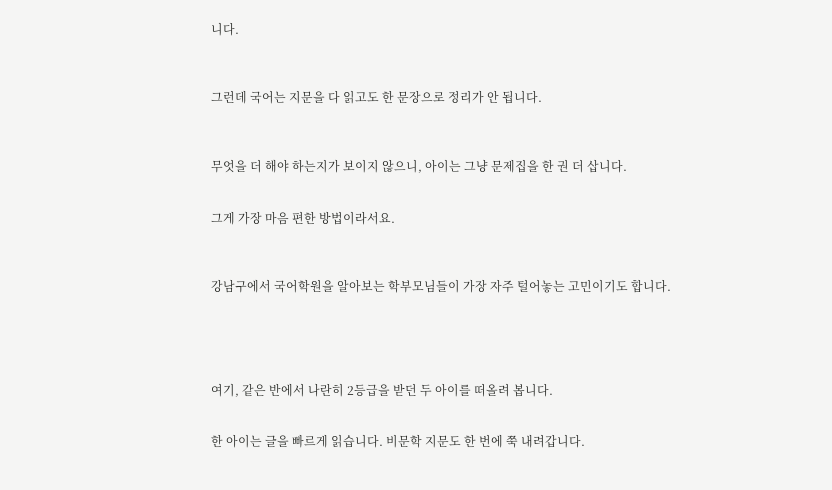니다.



그런데 국어는 지문을 다 읽고도 한 문장으로 정리가 안 됩니다.



무엇을 더 해야 하는지가 보이지 않으니, 아이는 그냥 문제집을 한 권 더 삽니다.


그게 가장 마음 편한 방법이라서요.



강남구에서 국어학원을 알아보는 학부모님들이 가장 자주 털어놓는 고민이기도 합니다.





여기, 같은 반에서 나란히 2등급을 받던 두 아이를 떠올려 봅니다.


한 아이는 글을 빠르게 읽습니다. 비문학 지문도 한 번에 쭉 내려갑니다.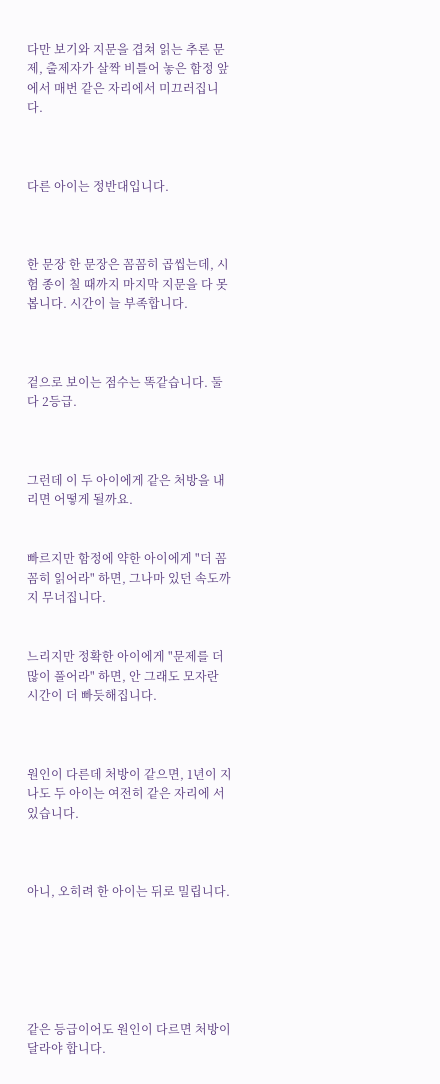다만 보기와 지문을 겹쳐 읽는 추론 문제, 출제자가 살짝 비틀어 놓은 함정 앞에서 매번 같은 자리에서 미끄러집니다.



다른 아이는 정반대입니다.



한 문장 한 문장은 꼼꼼히 곱씹는데, 시험 종이 칠 때까지 마지막 지문을 다 못 봅니다. 시간이 늘 부족합니다.



겉으로 보이는 점수는 똑같습니다. 둘 다 2등급.



그런데 이 두 아이에게 같은 처방을 내리면 어떻게 될까요.


빠르지만 함정에 약한 아이에게 "더 꼼꼼히 읽어라" 하면, 그나마 있던 속도까지 무너집니다.


느리지만 정확한 아이에게 "문제를 더 많이 풀어라" 하면, 안 그래도 모자란 시간이 더 빠듯해집니다.



원인이 다른데 처방이 같으면, 1년이 지나도 두 아이는 여전히 같은 자리에 서 있습니다.



아니, 오히려 한 아이는 뒤로 밀립니다.






같은 등급이어도 원인이 다르면 처방이 달라야 합니다.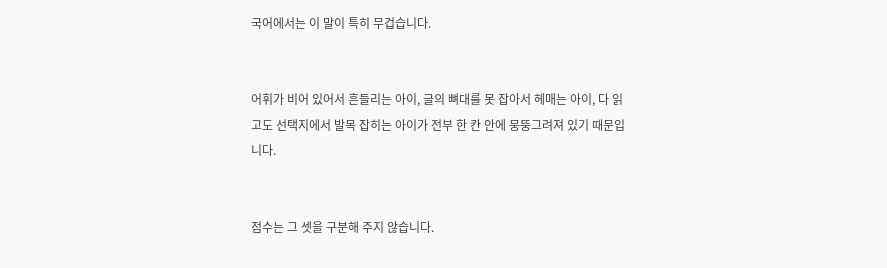국어에서는 이 말이 특히 무겁습니다.


어휘가 비어 있어서 흔들리는 아이, 글의 뼈대를 못 잡아서 헤매는 아이, 다 읽고도 선택지에서 발목 잡히는 아이가 전부 한 칸 안에 뭉뚱그려져 있기 때문입니다.


점수는 그 셋을 구분해 주지 않습니다.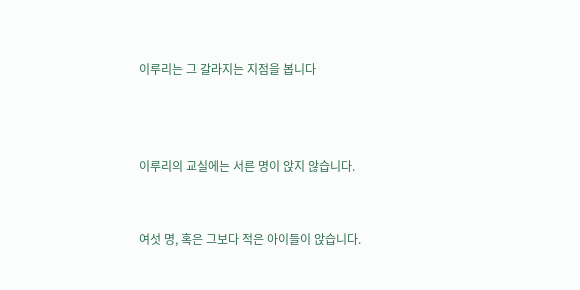이루리는 그 갈라지는 지점을 봅니다



이루리의 교실에는 서른 명이 앉지 않습니다.


여섯 명, 혹은 그보다 적은 아이들이 앉습니다.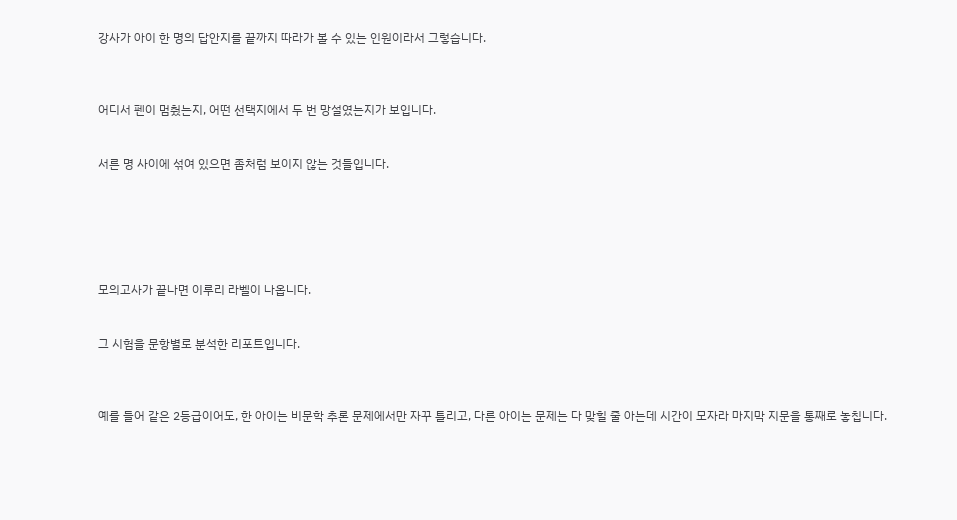강사가 아이 한 명의 답안지를 끝까지 따라가 볼 수 있는 인원이라서 그렇습니다.



어디서 펜이 멈췄는지, 어떤 선택지에서 두 번 망설였는지가 보입니다.


서른 명 사이에 섞여 있으면 좀처럼 보이지 않는 것들입니다.






모의고사가 끝나면 이루리 라벨이 나옵니다.


그 시험을 문항별로 분석한 리포트입니다.



예를 들어 같은 2등급이어도, 한 아이는 비문학 추론 문제에서만 자꾸 틀리고, 다른 아이는 문제는 다 맞힐 줄 아는데 시간이 모자라 마지막 지문을 통째로 놓칩니다.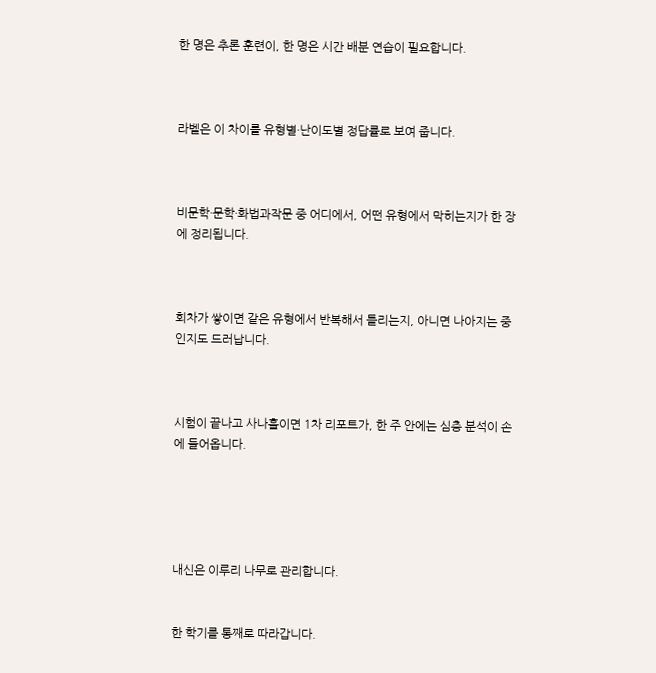한 명은 추론 훈련이, 한 명은 시간 배분 연습이 필요합니다.



라벨은 이 차이를 유형별·난이도별 정답률로 보여 줍니다.



비문학·문학·화법과작문 중 어디에서, 어떤 유형에서 막히는지가 한 장에 정리됩니다.



회차가 쌓이면 같은 유형에서 반복해서 틀리는지, 아니면 나아지는 중인지도 드러납니다.



시험이 끝나고 사나흘이면 1차 리포트가, 한 주 안에는 심층 분석이 손에 들어옵니다.





내신은 이루리 나무로 관리합니다.


한 학기를 통째로 따라갑니다.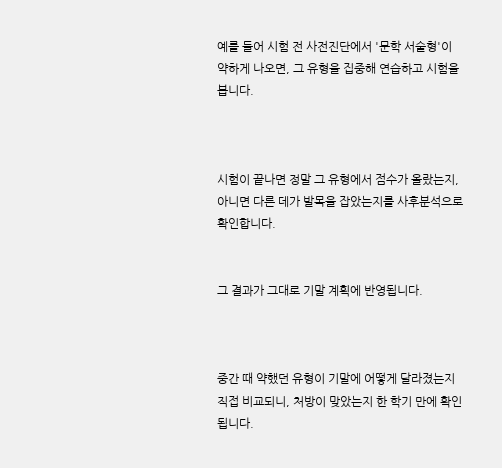예를 들어 시험 전 사전진단에서 '문학 서술형'이 약하게 나오면, 그 유형을 집중해 연습하고 시험을 봅니다.



시험이 끝나면 정말 그 유형에서 점수가 올랐는지, 아니면 다른 데가 발목을 잡았는지를 사후분석으로 확인합니다.


그 결과가 그대로 기말 계획에 반영됩니다.



중간 때 약했던 유형이 기말에 어떻게 달라졌는지 직접 비교되니, 처방이 맞았는지 한 학기 만에 확인됩니다.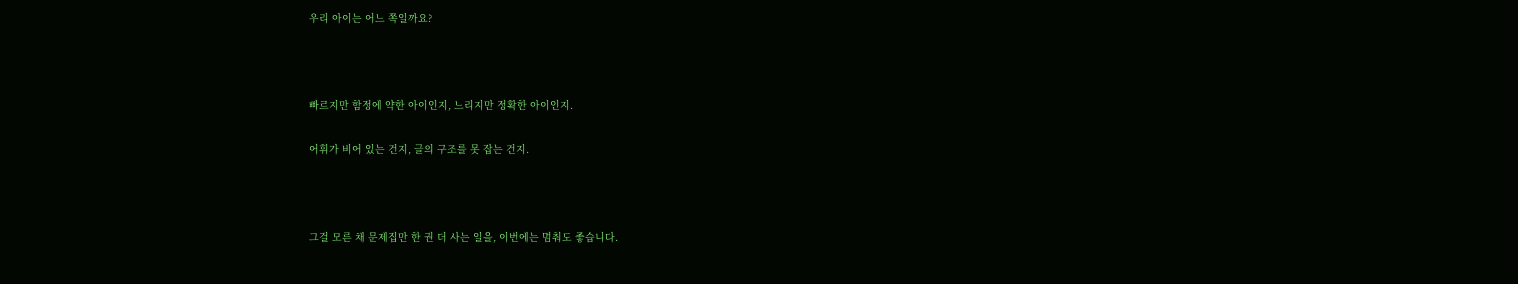우리 아이는 어느 쪽일까요?



빠르지만 함정에 약한 아이인지, 느리지만 정확한 아이인지.

어휘가 비어 있는 건지, 글의 구조를 못 잡는 건지.



그걸 모른 채 문제집만 한 권 더 사는 일을, 이번에는 멈춰도 좋습니다.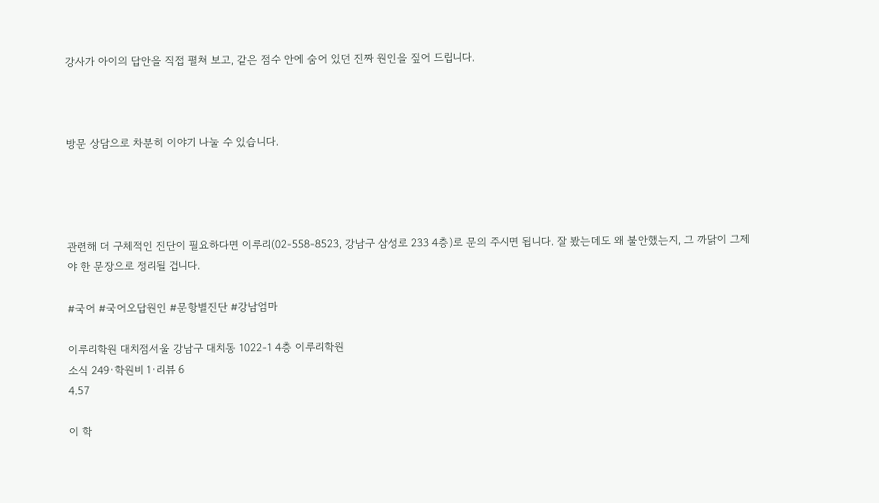강사가 아이의 답안을 직접 펼쳐 보고, 같은 점수 안에 숨어 있던 진짜 원인을 짚어 드립니다.



방문 상담으로 차분히 이야기 나눌 수 있습니다.




관련해 더 구체적인 진단이 필요하다면 이루리(02-558-8523, 강남구 삼성로 233 4층)로 문의 주시면 됩니다. 잘 봤는데도 왜 불안했는지, 그 까닭이 그제야 한 문장으로 정리될 겁니다.

#국어 #국어오답원인 #문항별진단 #강남엄마

이루리학원 대치점서울 강남구 대치동 1022-1 4층 이루리학원
소식 249·학원비 1·리뷰 6
4.57

이 학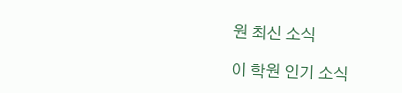원 최신 소식

이 학원 인기 소식